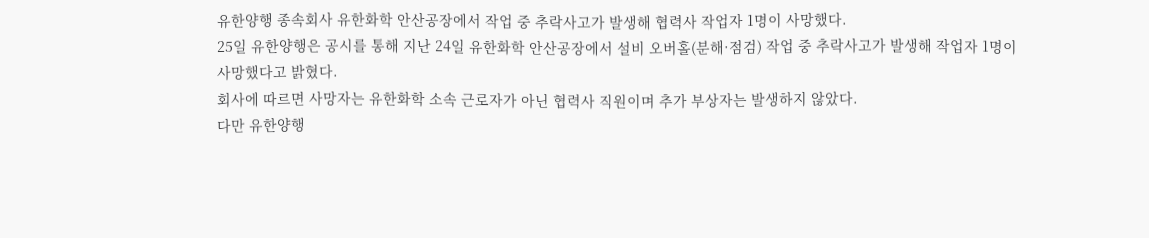유한양행 종속회사 유한화학 안산공장에서 작업 중 추락사고가 발생해 협력사 작업자 1명이 사망했다.
25일 유한양행은 공시를 통해 지난 24일 유한화학 안산공장에서 설비 오버홀(분해·점검) 작업 중 추락사고가 발생해 작업자 1명이 사망했다고 밝혔다.
회사에 따르면 사망자는 유한화학 소속 근로자가 아닌 협력사 직원이며 추가 부상자는 발생하지 않았다.
다만 유한양행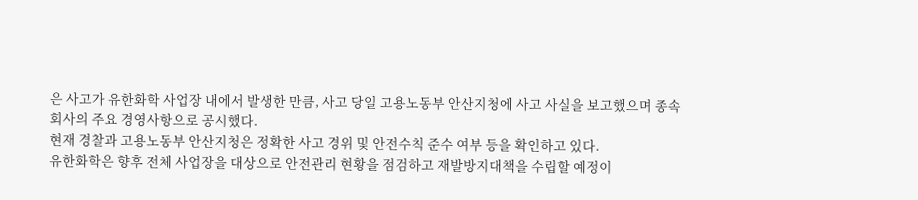은 사고가 유한화학 사업장 내에서 발생한 만큼, 사고 당일 고용노동부 안산지청에 사고 사실을 보고했으며 종속회사의 주요 경영사항으로 공시했다.
현재 경찰과 고용노동부 안산지청은 정확한 사고 경위 및 안전수칙 준수 여부 등을 확인하고 있다.
유한화학은 향후 전체 사업장을 대상으로 안전관리 현황을 점검하고 재발방지대책을 수립할 예정이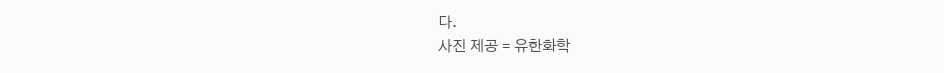다.
사진 제공 = 유한화학